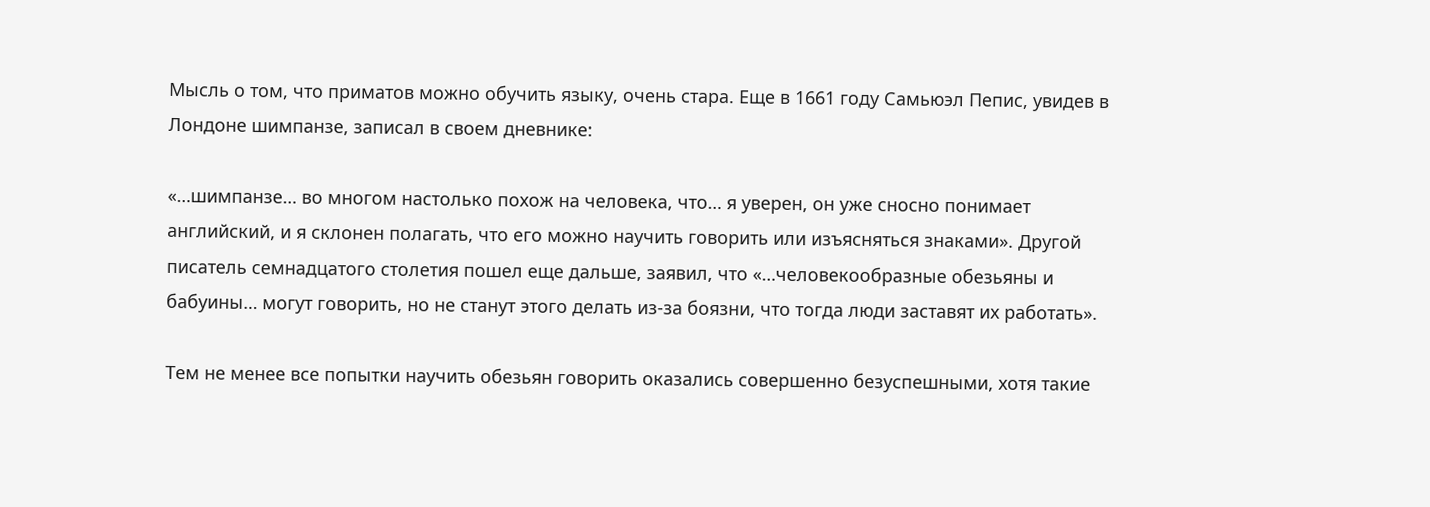Мысль о том, что приматов можно обучить языку, очень стара. Еще в 1661 году Самьюэл Пепис, увидев в Лондоне шимпанзе, записал в своем дневнике:

«…шимпанзе… во многом настолько похож на человека, что… я уверен, он уже сносно понимает английский, и я склонен полагать, что его можно научить говорить или изъясняться знаками». Другой писатель семнадцатого столетия пошел еще дальше, заявил, что «…человекообразные обезьяны и бабуины… могут говорить, но не станут этого делать из-за боязни, что тогда люди заставят их работать».

Тем не менее все попытки научить обезьян говорить оказались совершенно безуспешными, хотя такие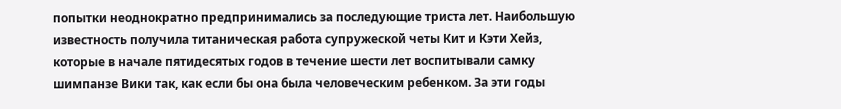попытки неоднократно предпринимались за последующие триста лет. Наибольшую известность получила титаническая работа супружеской четы Кит и Кэти Хейз, которые в начале пятидесятых годов в течение шести лет воспитывали самку шимпанзе Вики так, как если бы она была человеческим ребенком. За эти годы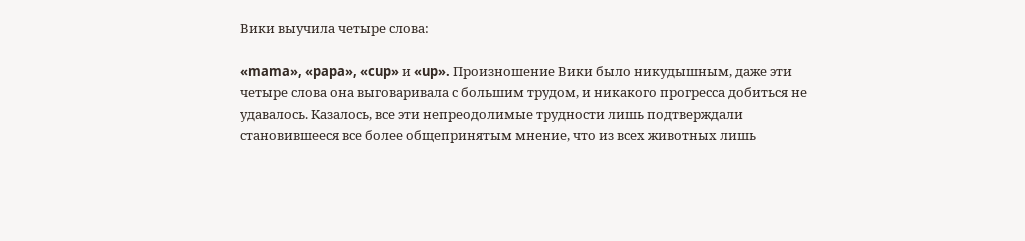Вики выучила четыре слова:

«mama», «papa», «cup» и «up». Произношение Вики было никудышным, даже эти четыре слова она выговаривала с большим трудом, и никакого прогресса добиться не удавалось. Казалось, все эти непреодолимые трудности лишь подтверждали становившееся все более общепринятым мнение, что из всех животных лишь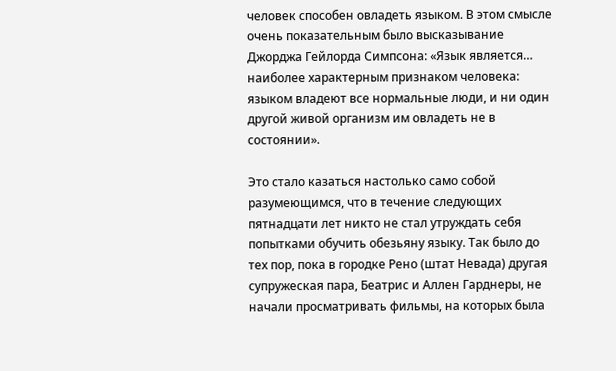человек способен овладеть языком. В этом смысле очень показательным было высказывание Джорджа Гейлорда Симпсона: «Язык является… наиболее характерным признаком человека: языком владеют все нормальные люди, и ни один другой живой организм им овладеть не в состоянии».

Это стало казаться настолько само собой разумеющимся, что в течение следующих пятнадцати лет никто не стал утруждать себя попытками обучить обезьяну языку. Так было до тех пор, пока в городке Рено (штат Невада) другая супружеская пара, Беатрис и Аллен Гарднеры, не начали просматривать фильмы, на которых была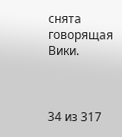снята говорящая Вики.



34 из 317